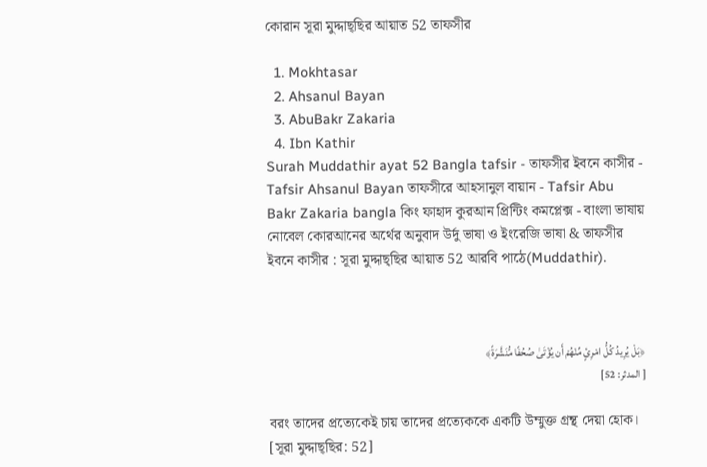কোরান সূরা মুদ্দাছ্ছির আয়াত 52 তাফসীর

  1. Mokhtasar
  2. Ahsanul Bayan
  3. AbuBakr Zakaria
  4. Ibn Kathir
Surah Muddathir ayat 52 Bangla tafsir - তাফসীর ইবনে কাসীর - Tafsir Ahsanul Bayan তাফসীরে আহসানুল বায়ান - Tafsir Abu Bakr Zakaria bangla কিং ফাহাদ কুরআন প্রিন্টিং কমপ্লেক্স - বাংলা ভাষায় নোবেল কোরআনের অর্থের অনুবাদ উর্দু ভাষা ও ইংরেজি ভাষা & তাফসীর ইবনে কাসীর : সূরা মুদ্দাছ্ছির আয়াত 52 আরবি পাঠে(Muddathir).



﴿بَلْ يُرِيدُ كُلُّ امْرِئٍ مِّنْهُمْ أَن يُؤْتَىٰ صُحُفًا مُّنَشَّرَةً﴾
[ المدثر: 52]

বরং তাদের প্রত্যেকেই চায় তাদের প্রত্যেককে একটি উম্মুক্ত গ্রন্থ দেয়া হোক। [সূরা মুদ্দাছ্ছির: 52]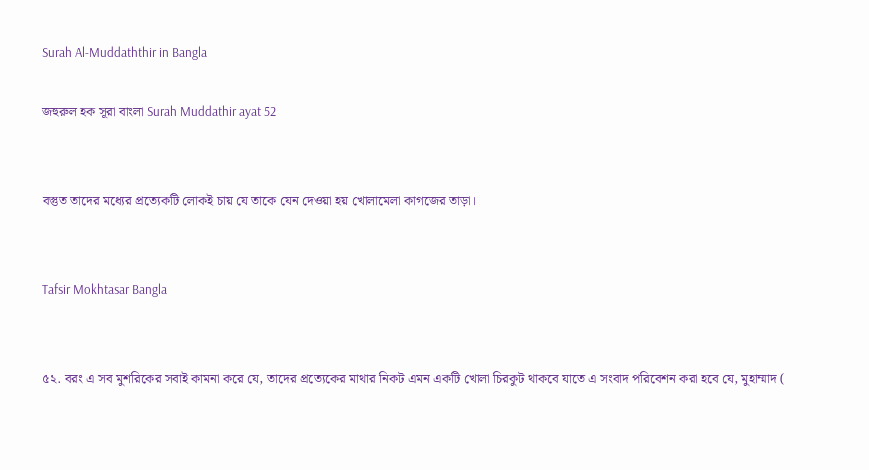Surah Al-Muddaththir in Bangla

জহুরুল হক সূরা বাংলা Surah Muddathir ayat 52


বস্তুত তাদের মধ্যের প্রত্যেকটি লোকই চায় যে তাকে যেন দেওয়া হয় খোলামেলা কাগজের তাড়া।


Tafsir Mokhtasar Bangla


৫২. বরং এ সব মুশরিকের সবাই কামনা করে যে, তাদের প্রত্যেকের মাথার নিকট এমন একটি খোলা চিরকুট থাকবে যাতে এ সংবাদ পরিবেশন করা হবে যে, মুহাম্মাদ (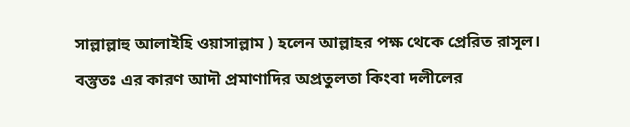সাল্লাল্লাহু আলাইহি ওয়াসাল্লাম ) হলেন আল্লাহর পক্ষ থেকে প্রেরিত রাসূল। বস্তুতঃ এর কারণ আদৗ প্রমাণাদির অপ্রতুলতা কিংবা দলীলের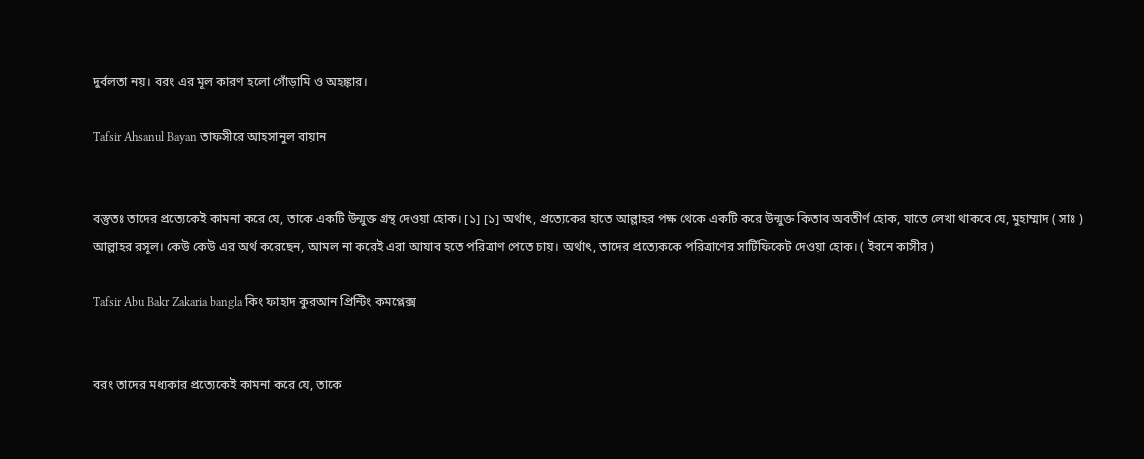দুর্বলতা নয়। বরং এর মূল কারণ হলো গোঁড়ামি ও অহঙ্কার।

Tafsir Ahsanul Bayan তাফসীরে আহসানুল বায়ান


বস্তুতঃ তাদের প্রত্যেকেই কামনা করে যে, তাকে একটি উন্মুক্ত গ্রন্থ দেওয়া হোক। [১] [১] অর্থাৎ, প্রত্যেকের হাতে আল্লাহর পক্ষ থেকে একটি করে উন্মুক্ত কিতাব অবতীর্ণ হোক, যাতে লেখা থাকবে যে, মুহাম্মাদ ( সাঃ ) আল্লাহর রসূল। কেউ কেউ এর অর্থ করেছেন, আমল না করেই এরা আযাব হতে পরিত্রাণ পেতে চায়। অর্থাৎ, তাদের প্রত্যেককে পরিত্রাণের সার্টিফিকেট দেওয়া হোক। ( ইবনে কাসীর )

Tafsir Abu Bakr Zakaria bangla কিং ফাহাদ কুরআন প্রিন্টিং কমপ্লেক্স


বরং তাদের মধ্যকার প্রত্যেকেই কামনা করে যে, তাকে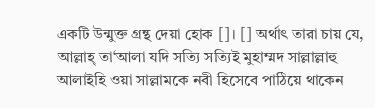একটি উন্মুক্ত গ্ৰন্থ দেয়া হোক []। [] অর্থাৎ তারা চায় যে, আল্লাহ্ তা‘আলা যদি সত্যি সত্যিই মুহাম্মদ সাল্লাল্লাহু আলাইহি ওয়া সাল্লামকে নবী হিসেবে পাঠিয়ে থাকেন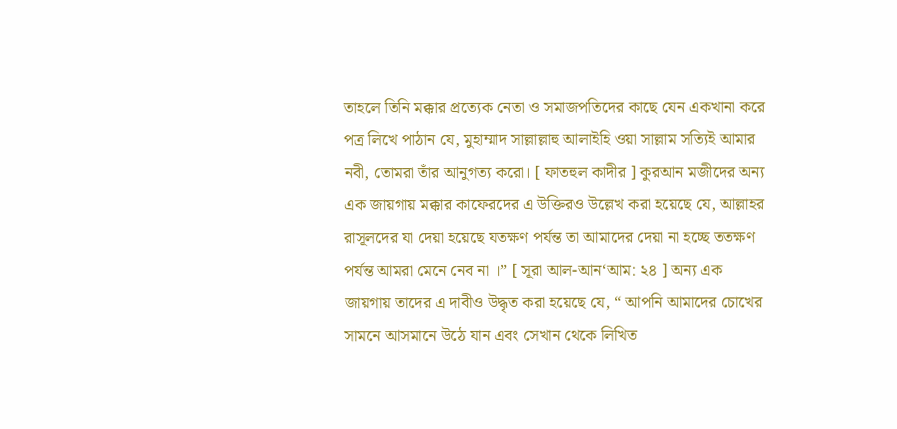তাহলে তিনি মক্কার প্রত্যেক নেতা ও সমাজপতিদের কাছে যেন একখানা করে পত্র লিখে পাঠান যে, মুহাম্মাদ সাল্লাল্লাহু আলাইহি ওয়া সাল্লাম সত্যিই আমার নবী, তোমরা তাঁর আনুগত্য করো। [ ফাতহুল কাদীর ] কুরআন মজীদের অন্য এক জায়গায় মক্কার কাফেরদের এ উক্তিরও উল্লেখ করা হয়েছে যে, আল্লাহর রাসূলদের যা দেয়া হয়েছে যতক্ষণ পর্যন্ত তা আমাদের দেয়া না হচ্ছে ততক্ষণ পর্যন্ত আমরা মেনে নেব না ।” [ সূরা আল-আন‘আম: ২৪ ] অন্য এক জায়গায় তাদের এ দাবীও উদ্ধৃত করা হয়েছে যে, “ আপনি আমাদের চোখের সামনে আসমানে উঠে যান এবং সেখান থেকে লিখিত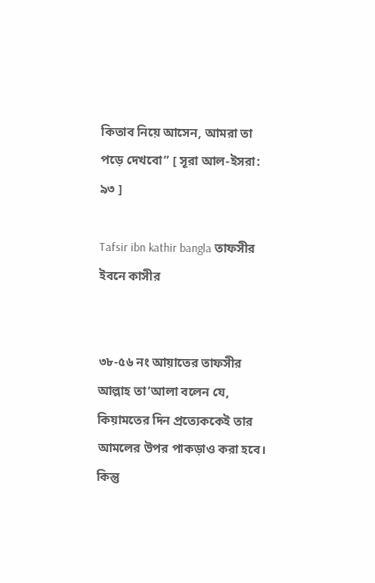কিতাব নিয়ে আসেন, আমরা তা পড়ে দেখবো” [ সূরা আল-ইসরা: ৯৩ ]

Tafsir ibn kathir bangla তাফসীর ইবনে কাসীর


৩৮-৫৬ নং আয়াতের তাফসীর আল্লাহ তা’আলা বলেন যে, কিয়ামতের দিন প্রত্যেককেই তার আমলের উপর পাকড়াও করা হবে। কিন্তু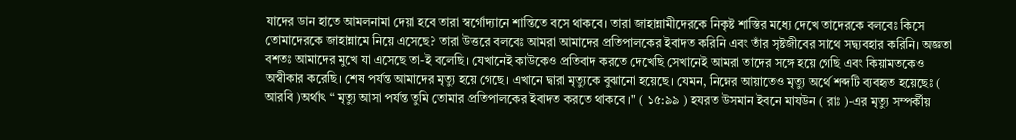যাদের ডান হাতে আমলনামা দেয়া হবে তারা স্বর্গোদ্যানে শান্তিতে বসে থাকবে। তারা জাহান্নামীদেরকে নিকৃষ্ট শাস্তির মধ্যে দেখে তাদেরকে বলবেঃ কিসে তোমাদেরকে জাহান্নামে নিয়ে এসেছে? তারা উত্তরে বলবেঃ আমরা আমাদের প্রতিপালকের ইবাদত করিনি এবং তাঁর সৃষ্টজীবের সাথে সদ্ব্যবহার করিনি। অজ্ঞতা বশতঃ আমাদের মুখে যা এসেছে তা-ই বলেছি। যেখানেই কাউকেও প্রতিবাদ করতে দেখেছি সেখানেই আমরা তাদের সঙ্গে হয়ে গেছি এবং কিয়ামতকেও অস্বীকার করেছি। শেষ পর্যন্ত আমাদের মৃত্যু হয়ে গেছে। এখানে দ্বারা মৃত্যুকে বুঝানো হয়েছে। যেমন, নিম্নের আয়াতেও মৃত্যু অর্থে শব্দটি ব্যবহৃত হয়েছেঃ ( আরবি )অর্থাৎ “ মৃত্যু আসা পর্যন্ত তুমি তোমার প্রতিপালকের ইবাদত করতে থাকবে ।" ( ১৫:৯৯ ) হযরত উসমান ইবনে মাযউন ( রাঃ )-এর মৃত্যু সম্পৰ্কীয়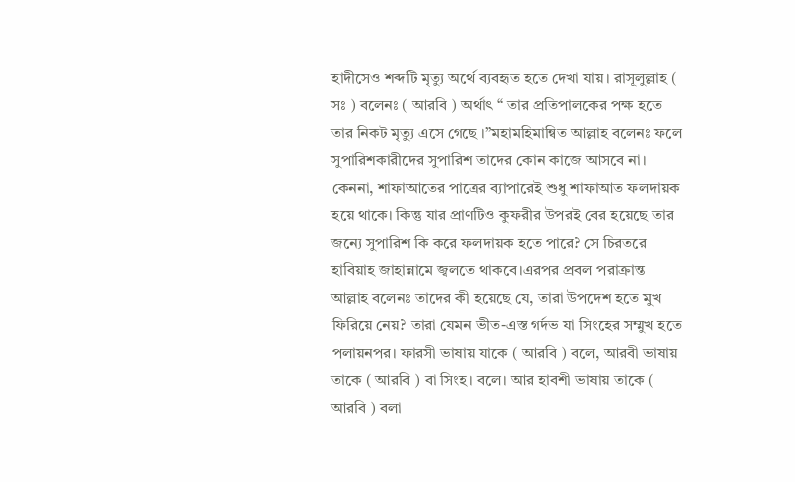হাদীসেও শব্দটি মৃত্যু অর্থে ব্যবহৃত হতে দেখা যায়। রাসূলুল্লাহ ( সঃ ) বলেনঃ ( আরবি ) অর্থাৎ “ তার প্রতিপালকের পক্ষ হতে তার নিকট মৃত্যু এসে গেছে ।”মহামহিমান্বিত আল্লাহ বলেনঃ ফলে সুপারিশকারীদের সুপারিশ তাদের কোন কাজে আসবে না। কেননা, শাফাআতের পাত্রের ব্যাপারেই শুধু শাফাআত ফলদায়ক হয়ে থাকে। কিন্তু যার প্রাণটিও কুফরীর উপরই বের হয়েছে তার জন্যে সুপারিশ কি করে ফলদায়ক হতে পারে? সে চিরতরে হাবিয়াহ জাহান্নামে জ্বলতে থাকবে।এরপর প্রবল পরাক্রান্ত আল্লাহ বলেনঃ তাদের কী হয়েছে যে, তারা উপদেশ হতে মুখ ফিরিয়ে নেয়? তারা যেমন ভীত-এস্ত গর্দভ যা সিংহের সম্মুখ হতে পলায়নপর। ফারসী ভাষায় যাকে ( আরবি ) বলে, আরবী ভাষায় তাকে ( আরবি ) বা সিংহ। বলে। আর হাবশী ভাষায় তাকে ( আরবি ) বলা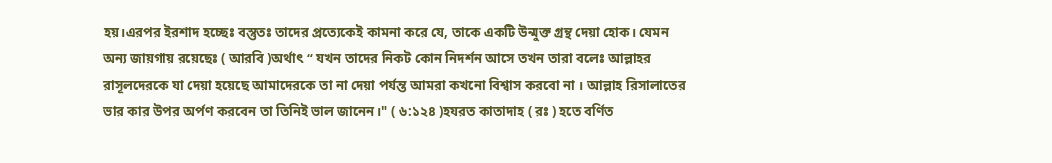হয়।এরপর ইরশাদ হচ্ছেঃ বস্তুতঃ তাদের প্রত্যেকেই কামনা করে যে, তাকে একটি উন্মুক্ত গ্রন্থ দেয়া হোক। যেমন অন্য জায়গায় রয়েছেঃ ( আরবি )অর্থাৎ “ যখন তাদের নিকট কোন নিদর্শন আসে তখন তারা বলেঃ আল্লাহর রাসূলদেরকে যা দেয়া হয়েছে আমাদেরকে তা না দেয়া পর্যন্ত আমরা কখনো বিশ্বাস করবো না । আল্লাহ রিসালাতের ভার কার উপর অর্পণ করবেন তা তিনিই ভাল জানেন।" ( ৬:১২৪ )হযরত কাতাদাহ ( রঃ ) হতে বর্ণিত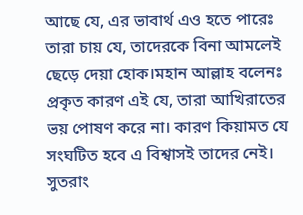আছে যে, এর ভাবার্থ এও হতে পারেঃ তারা চায় যে, তাদেরকে বিনা আমলেই ছেড়ে দেয়া হোক।মহান আল্লাহ বলেনঃ প্রকৃত কারণ এই যে, তারা আখিরাতের ভয় পোষণ করে না। কারণ কিয়ামত যে সংঘটিত হবে এ বিশ্বাসই তাদের নেই। সুতরাং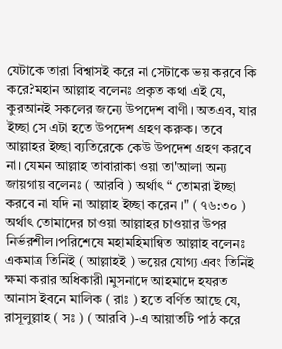যেটাকে তারা বিশ্বাসই করে না সেটাকে ভয় করবে কি করে?মহান আল্লাহ বলেনঃ প্রকৃত কথা এই যে, কুরআনই সকলের জন্যে উপদেশ বাণী। অতএব, যার ইচ্ছা সে এটা হতে উপদেশ গ্রহণ করুক। তবে আল্লাহর ইচ্ছা ব্যতিরেকে কেউ উপদেশ গ্রহণ করবে না। যেমন আল্লাহ তাবারাকা ওয়া তা'আলা অন্য জায়গায় বলেনঃ ( আরবি ) অর্থাৎ “ তোমরা ইচ্ছা করবে না যদি না আল্লাহ ইচ্ছা করেন ।" ( ৭৬:৩০ ) অর্থাৎ তোমাদের চাওয়া আল্লাহর চাওয়ার উপর নির্ভরশীল।পরিশেষে মহামহিমান্বিত আল্লাহ বলেনঃ একমাত্র তিনিই ( আল্লাহই ) ভয়ের যোগ্য এবং তিনিই ক্ষমা করার অধিকারী।মুসনাদে আহমাদে হযরত আনাস ইবনে মালিক ( রাঃ ) হতে বর্ণিত আছে যে, রাসূলুল্লাহ ( সঃ ) ( আরবি )-এ আয়াতটি পাঠ করে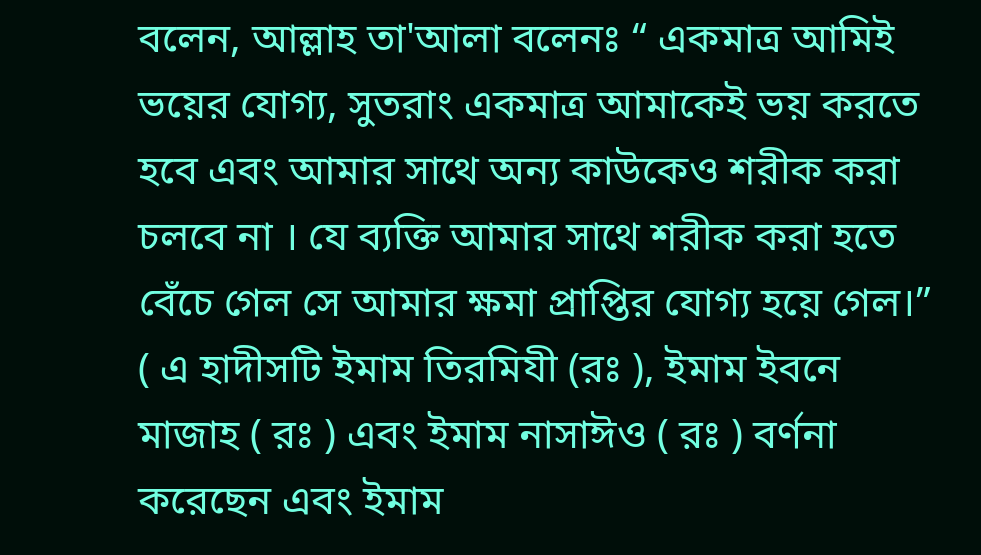বলেন, আল্লাহ তা'আলা বলেনঃ “ একমাত্র আমিই ভয়ের যোগ্য, সুতরাং একমাত্র আমাকেই ভয় করতে হবে এবং আমার সাথে অন্য কাউকেও শরীক করা চলবে না । যে ব্যক্তি আমার সাথে শরীক করা হতে বেঁচে গেল সে আমার ক্ষমা প্রাপ্তির যোগ্য হয়ে গেল।” ( এ হাদীসটি ইমাম তিরমিযী (রঃ ), ইমাম ইবনে মাজাহ ( রঃ ) এবং ইমাম নাসাঈও ( রঃ ) বর্ণনা করেছেন এবং ইমাম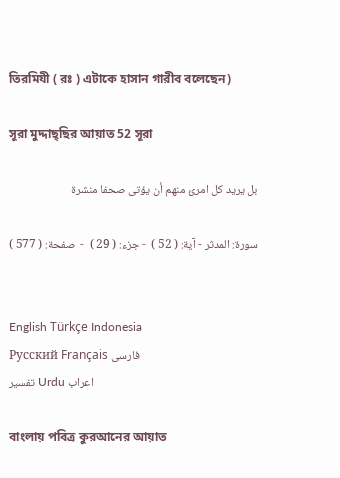তিরমিযী ( রঃ ) এটাকে হাসান গারীব বলেছেন)

সূরা মুদ্দাছ্ছির আয়াত 52 সূরা

بل يريد كل امرئ منهم أن يؤتى صحفا منشرة

سورة: المدثر - آية: ( 52 )  - جزء: ( 29 )  -  صفحة: ( 577 )


English Türkçe Indonesia
Русский Français فارسی
تفسير Urdu اعراب

বাংলায় পবিত্র কুরআনের আয়াত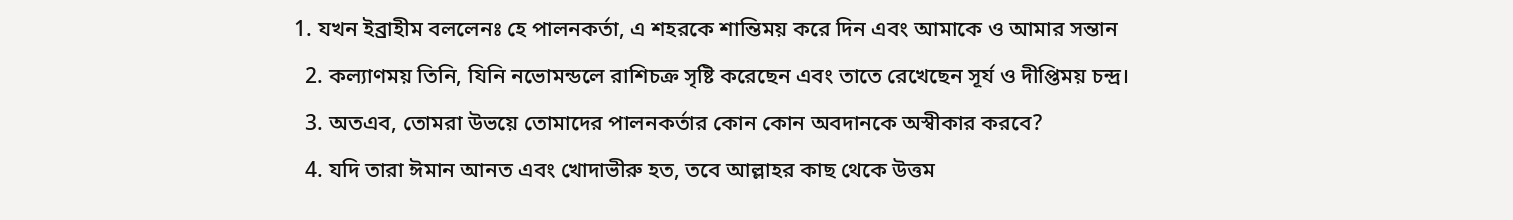1. যখন ইব্রাহীম বললেনঃ হে পালনকর্তা, এ শহরকে শান্তিময় করে দিন এবং আমাকে ও আমার সন্তান
  2. কল্যাণময় তিনি, যিনি নভোমন্ডলে রাশিচক্র সৃষ্টি করেছেন এবং তাতে রেখেছেন সূর্য ও দীপ্তিময় চন্দ্র।
  3. অতএব, তোমরা উভয়ে তোমাদের পালনকর্তার কোন কোন অবদানকে অস্বীকার করবে?
  4. যদি তারা ঈমান আনত এবং খোদাভীরু হত, তবে আল্লাহর কাছ থেকে উত্তম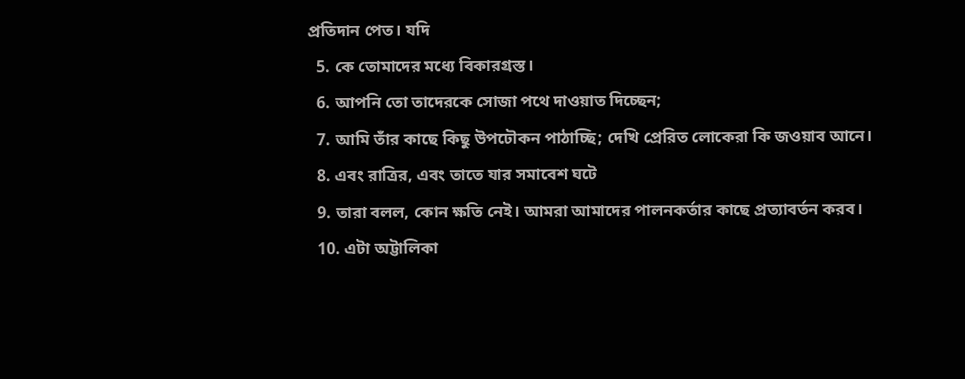প্রতিদান পেত। যদি
  5. কে তোমাদের মধ্যে বিকারগ্রস্ত।
  6. আপনি তো তাদেরকে সোজা পথে দাওয়াত দিচ্ছেন;
  7. আমি তাঁর কাছে কিছু উপঢৌকন পাঠাচ্ছি; দেখি প্রেরিত লোকেরা কি জওয়াব আনে।
  8. এবং রাত্রির, এবং তাতে যার সমাবেশ ঘটে
  9. তারা বলল, কোন ক্ষতি নেই। আমরা আমাদের পালনকর্তার কাছে প্রত্যাবর্তন করব।
  10. এটা অট্টালিকা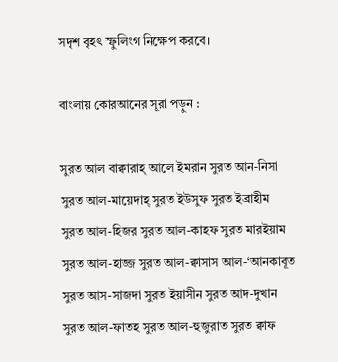সদৃশ বৃহৎ স্ফুলিংগ নিক্ষেপ করবে।

বাংলায় কোরআনের সূরা পড়ুন :

সুরত আল বাক্বারাহ্ আলে ইমরান সুরত আন-নিসা
সুরত আল-মায়েদাহ্ সুরত ইউসুফ সুরত ইব্রাহীম
সুরত আল-হিজর সুরত আল-কাহফ সুরত মারইয়াম
সুরত আল-হাজ্জ সুরত আল-ক্বাসাস আল-‘আনকাবূত
সুরত আস-সাজদা সুরত ইয়াসীন সুরত আদ-দুখান
সুরত আল-ফাতহ সুরত আল-হুজুরাত সুরত ক্বাফ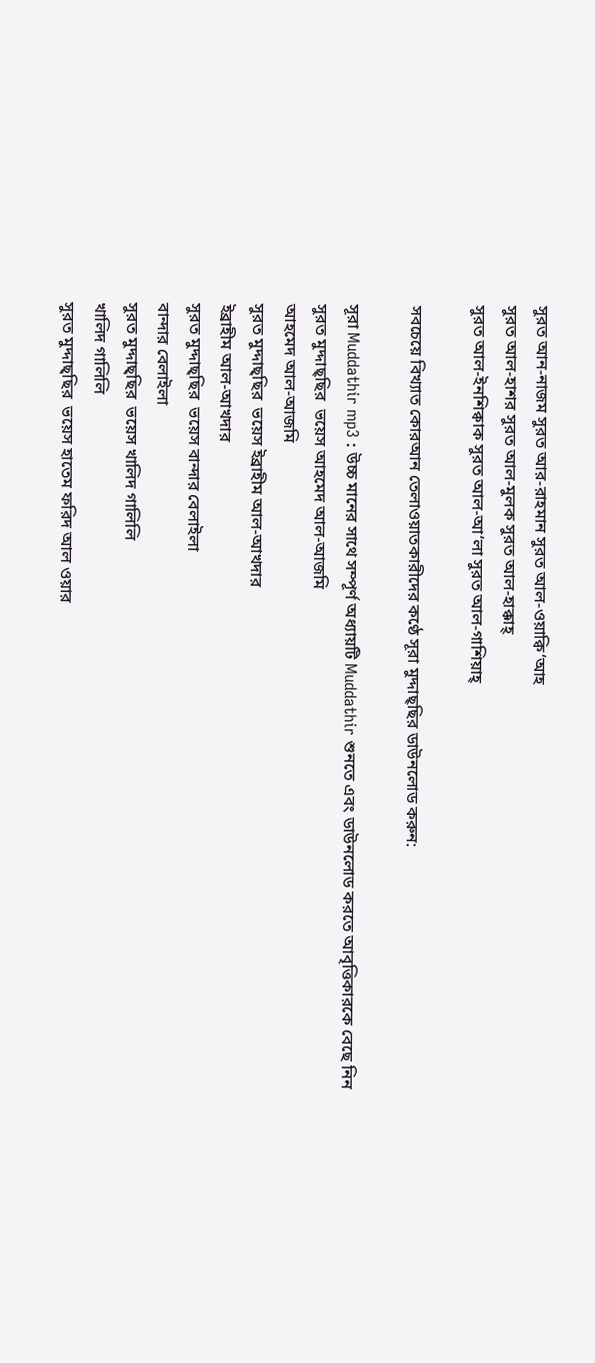সুরত আন-নাজম সুরত আর-রাহমান সুরত আল-ওয়াক্বি‘আহ
সুরত আল-হাশর সুরত আল-মুলক সুরত আল-হাক্কাহ্
সুরত আল-ইনশিক্বাক সুরত আল-আ‘লা সুরত আল-গাশিয়াহ্

সবচেয়ে বিখ্যাত কোরআন তেলাওয়াতকারীদের কণ্ঠে সূরা মুদ্দাছ্ছির ডাউনলোড করুন:

সূরা Muddathir mp3 : উচ্চ মানের সাথে সম্পূর্ণ অধ্যায়টি Muddathir শুনতে এবং ডাউনলোড করতে আবৃত্তিকারকে বেছে নিন
সুরত মুদ্দাছ্ছির  ভয়েস আহমেদ আল-আজমি
আহমেদ আল-আজমি
সুরত মুদ্দাছ্ছির  ভয়েস ইব্রাহীম আল-আখদার
ইব্রাহীম আল-আখদার
সুরত মুদ্দাছ্ছির  ভয়েস বান্দার বেলাইলা
বান্দার বেলাইলা
সুরত মুদ্দাছ্ছির  ভয়েস খালিদ গালিলি
খালিদ গালিলি
সুরত মুদ্দাছ্ছির  ভয়েস হাতেম ফরিদ আল ওয়ার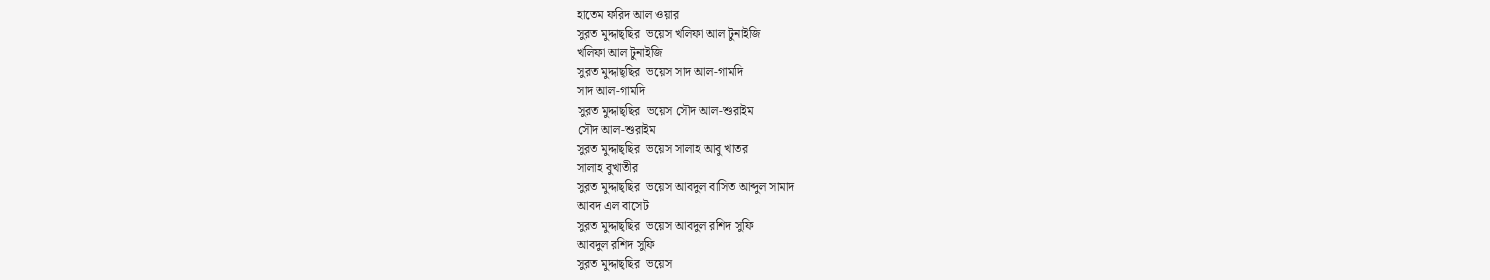হাতেম ফরিদ আল ওয়ার
সুরত মুদ্দাছ্ছির  ভয়েস খলিফা আল টুনাইজি
খলিফা আল টুনাইজি
সুরত মুদ্দাছ্ছির  ভয়েস সাদ আল-গামদি
সাদ আল-গামদি
সুরত মুদ্দাছ্ছির  ভয়েস সৌদ আল-শুরাইম
সৌদ আল-শুরাইম
সুরত মুদ্দাছ্ছির  ভয়েস সালাহ আবু খাতর
সালাহ বুখাতীর
সুরত মুদ্দাছ্ছির  ভয়েস আবদুল বাসিত আব্দুল সামাদ
আবদ এল বাসেট
সুরত মুদ্দাছ্ছির  ভয়েস আবদুল রশিদ সুফি
আবদুল রশিদ সুফি
সুরত মুদ্দাছ্ছির  ভয়েস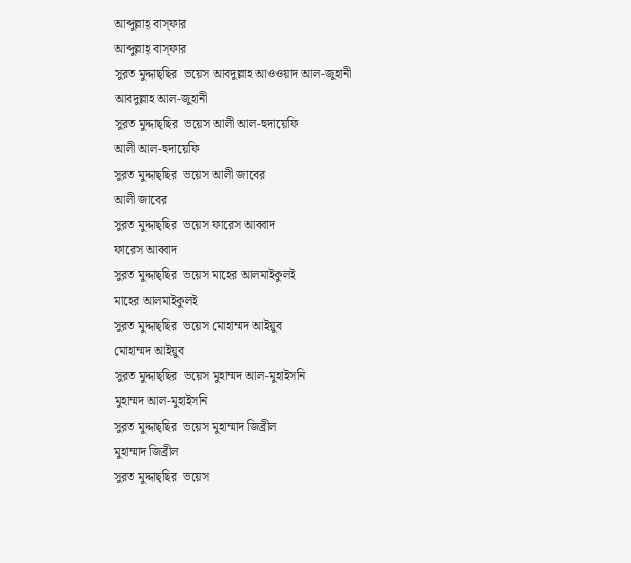আব্দুল্লাহ্ বাস্‌ফার
আব্দুল্লাহ্ বাস্‌ফার
সুরত মুদ্দাছ্ছির  ভয়েস আবদুল্লাহ আওওয়াদ আল-জুহানী
আবদুল্লাহ আল-জুহানী
সুরত মুদ্দাছ্ছির  ভয়েস আলী আল-হুদায়েফি
আলী আল-হুদায়েফি
সুরত মুদ্দাছ্ছির  ভয়েস আলী জাবের
আলী জাবের
সুরত মুদ্দাছ্ছির  ভয়েস ফারেস আব্বাদ
ফারেস আব্বাদ
সুরত মুদ্দাছ্ছির  ভয়েস মাহের আলমাইকুলই
মাহের আলমাইকুলই
সুরত মুদ্দাছ্ছির  ভয়েস মোহাম্মদ আইয়ুব
মোহাম্মদ আইয়ুব
সুরত মুদ্দাছ্ছির  ভয়েস মুহাম্মদ আল-মুহাইসনি
মুহাম্মদ আল-মুহাইসনি
সুরত মুদ্দাছ্ছির  ভয়েস মুহাম্মাদ জিব্রীল
মুহাম্মাদ জিব্রীল
সুরত মুদ্দাছ্ছির  ভয়েস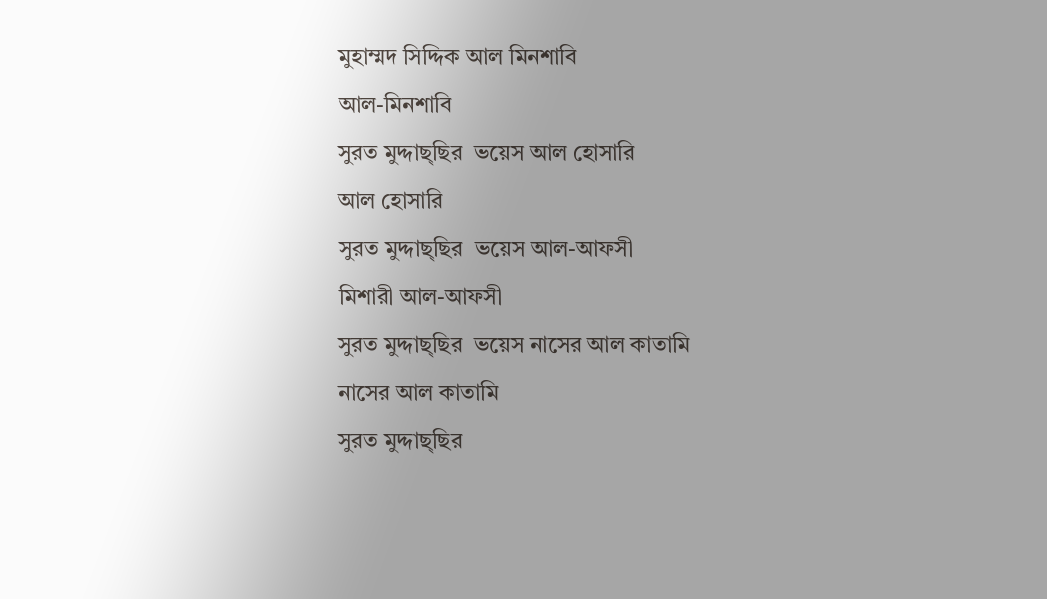মুহাম্মদ সিদ্দিক আল মিনশাবি
আল-মিনশাবি
সুরত মুদ্দাছ্ছির  ভয়েস আল হোসারি
আল হোসারি
সুরত মুদ্দাছ্ছির  ভয়েস আল-আফসী
মিশারী আল-আফসী
সুরত মুদ্দাছ্ছির  ভয়েস নাসের আল কাতামি
নাসের আল কাতামি
সুরত মুদ্দাছ্ছির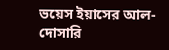ভয়েস ইয়াসের আল-দোসারি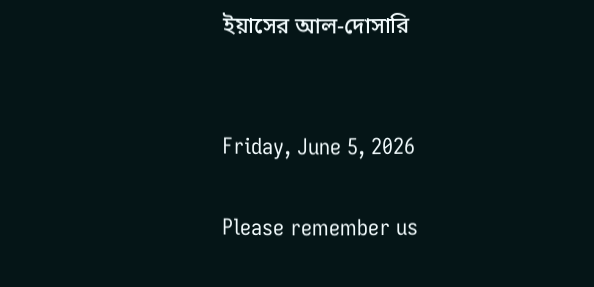ইয়াসের আল-দোসারি


Friday, June 5, 2026

Please remember us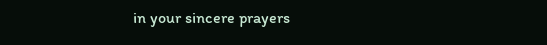in your sincere prayers